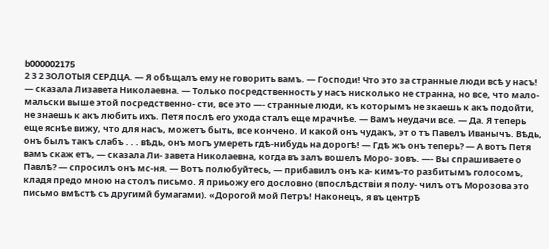b000002175
2 3 2 ЗОЛОТЫЯ СЕРДЦА. — Я обѣщалъ ему не говорить вамъ. — Господи! Что это за странные люди всѣ у насъ! — сказала Лизавета Николаевна. — Только посредственность у насъ нисколько не странна, но все, что мало-мальски выше этой посредственно- сти, все это —- странные люди, къ которымъ не зкаешь к акъ подойти, не знаешь к акъ любить ихъ. Петя послѣ его ухода сталъ еще мрачнѣе. — Вамъ неудачи все. — Да. Я теперь еще яснѣе вижу, что для насъ, можетъ быть, все кончено. И какой онъ чудакъ, эт о тъ Павелъ Иванычъ. Вѣдь, онъ былъ такъ слабъ . . . вѣдь, онъ могъ умереть гдѣ-нибудь на дорогѣ! — Гдѣ жъ онъ теперь? — А вотъ Петя вамъ скаж етъ, — сказала Ли- завета Николаевна, когда въ залъ вошелъ Моро- зовъ. —- Вы спрашиваете о Павлѣ? — спросилъ онъ мс-ня. — Вотъ полюбуйтесь, — прибавилъ онъ ка- кимъ-то разбитымъ голосомъ, кладя предо мною на столъ письмо. Я приьожу его дословно (впослѣдствіи я полу- чилъ отъ Морозова это письмо вмѣстѣ съ другимй бумагами). «Дорогой мой Петръ! Наконецъ, я въ центрѢ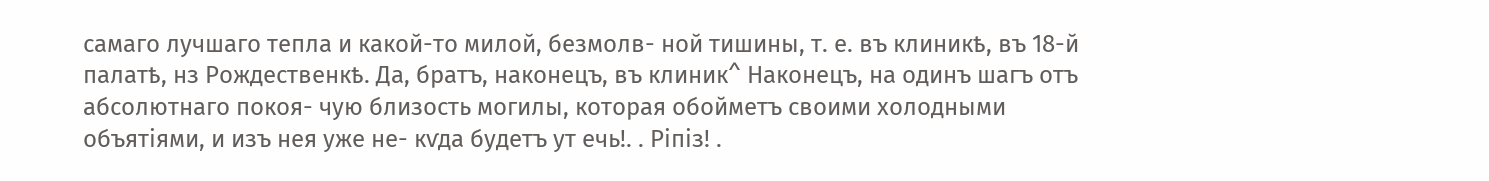самаго лучшаго тепла и какой-то милой, безмолв- ной тишины, т. е. въ клиникѣ, въ 18-й палатѣ, нз Рождественкѣ. Да, братъ, наконецъ, въ клиник^ Наконецъ, на одинъ шагъ отъ абсолютнаго покоя- чую близость могилы, которая обойметъ своими холодными объятіями, и изъ нея уже не- кѵда будетъ ут ечь!. . Ріпіз! .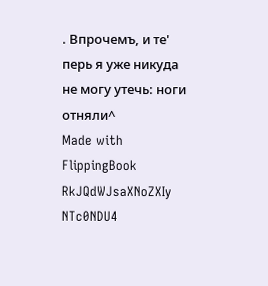. Впрочемъ, и те' перь я уже никуда не могу утечь: ноги отняли^
Made with FlippingBook
RkJQdWJsaXNoZXIy NTc0NDU4